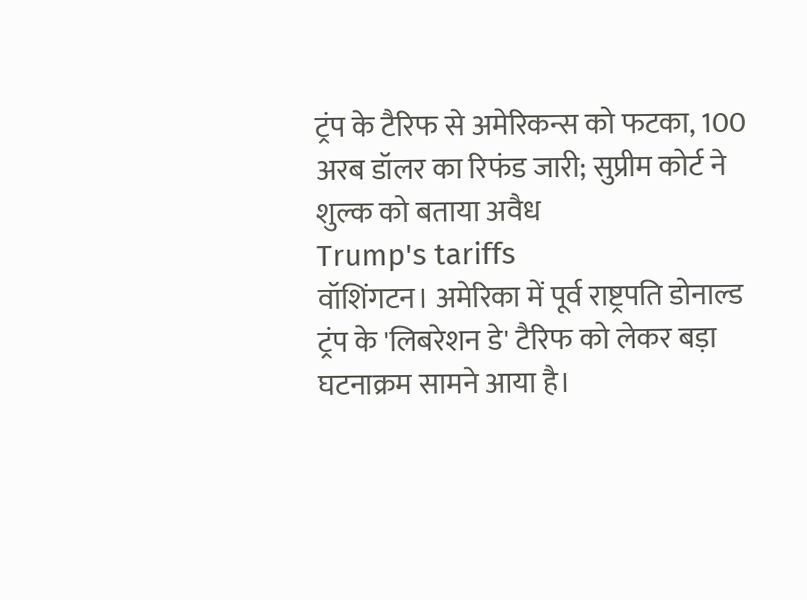ट्रंप के टैरिफ से अमेरिकन्स को फटका, 100 अरब डॉलर का रिफंड जारी; सुप्रीम कोर्ट ने शुल्क को बताया अवैध
Trump's tariffs
वॉशिंगटन। अमेरिका में पूर्व राष्ट्रपति डोनाल्ड ट्रंप के 'लिबरेशन डे' टैरिफ को लेकर बड़ा घटनाक्रम सामने आया है।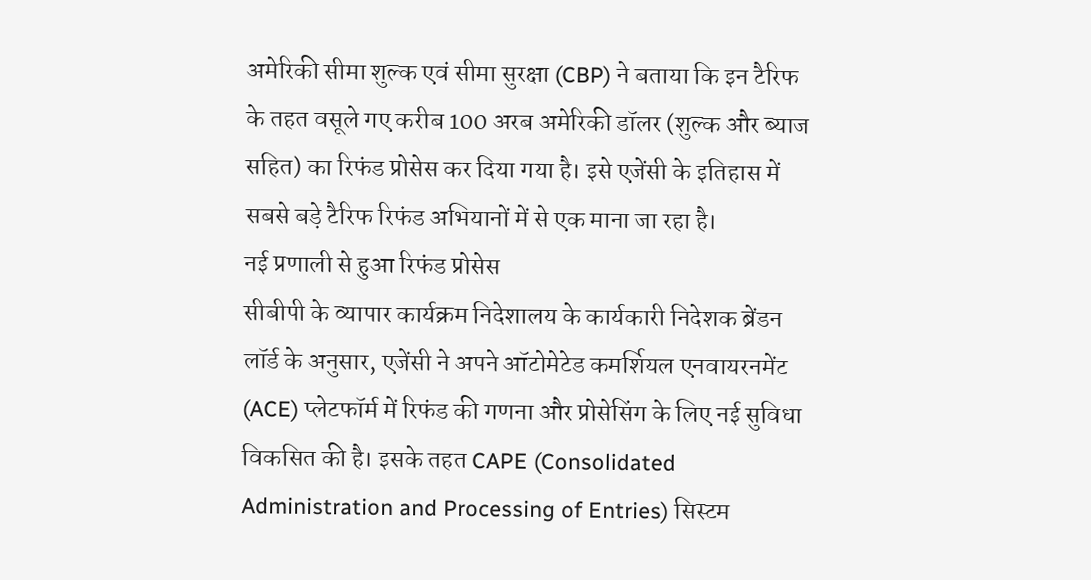अमेरिकी सीमा शुल्क एवं सीमा सुरक्षा (CBP) ने बताया कि इन टैरिफ के तहत वसूले गए करीब 100 अरब अमेरिकी डॉलर (शुल्क और ब्याज सहित) का रिफंड प्रोसेस कर दिया गया है। इसे एजेंसी के इतिहास में सबसे बड़े टैरिफ रिफंड अभियानों में से एक माना जा रहा है।
नई प्रणाली से हुआ रिफंड प्रोसेस
सीबीपी के व्यापार कार्यक्रम निदेशालय के कार्यकारी निदेशक ब्रेंडन लॉर्ड के अनुसार, एजेंसी ने अपने ऑटोमेटेड कमर्शियल एनवायरनमेंट (ACE) प्लेटफॉर्म में रिफंड की गणना और प्रोसेसिंग के लिए नई सुविधा विकसित की है। इसके तहत CAPE (Consolidated Administration and Processing of Entries) सिस्टम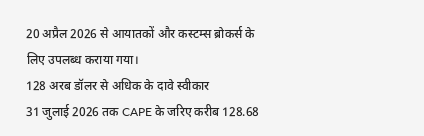20 अप्रैल 2026 से आयातकों और कस्टम्स ब्रोकर्स के लिए उपलब्ध कराया गया।
128 अरब डॉलर से अधिक के दावे स्वीकार
31 जुलाई 2026 तक CAPE के जरिए करीब 128.68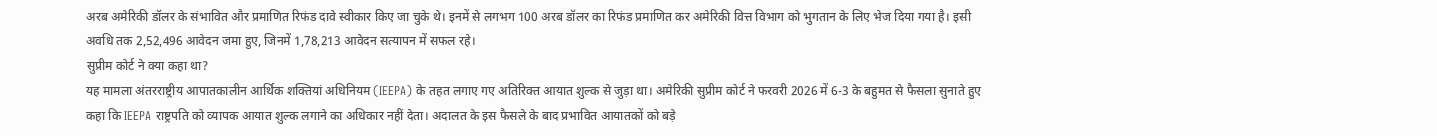अरब अमेरिकी डॉलर के संभावित और प्रमाणित रिफंड दावे स्वीकार किए जा चुके थे। इनमें से लगभग 100 अरब डॉलर का रिफंड प्रमाणित कर अमेरिकी वित्त विभाग को भुगतान के लिए भेज दिया गया है। इसी अवधि तक 2,52,496 आवेदन जमा हुए, जिनमें 1,78,213 आवेदन सत्यापन में सफल रहे।
सुप्रीम कोर्ट ने क्या कहा था?
यह मामला अंतरराष्ट्रीय आपातकालीन आर्थिक शक्तियां अधिनियम (IEEPA) के तहत लगाए गए अतिरिक्त आयात शुल्क से जुड़ा था। अमेरिकी सुप्रीम कोर्ट ने फरवरी 2026 में 6-3 के बहुमत से फैसला सुनाते हुए कहा कि IEEPA राष्ट्रपति को व्यापक आयात शुल्क लगाने का अधिकार नहीं देता। अदालत के इस फैसले के बाद प्रभावित आयातकों को बड़े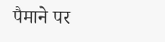पैमाने पर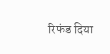रिफंड दिया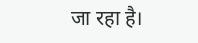जा रहा है।